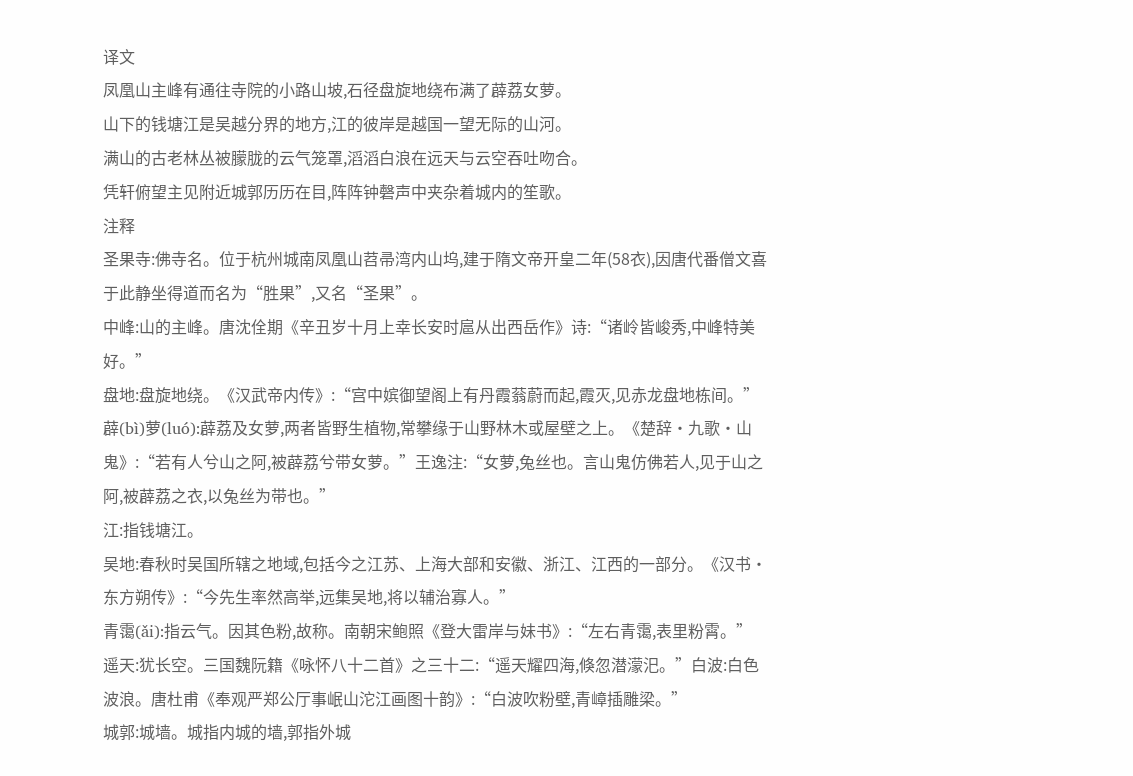译文
凤凰山主峰有通往寺院的小路山坡,石径盘旋地绕布满了薜荔女萝。
山下的钱塘江是吴越分界的地方,江的彼岸是越国一望无际的山河。
满山的古老林丛被朦胧的云气笼罩,滔滔白浪在远天与云空吞吐吻合。
凭轩俯望主见附近城郭历历在目,阵阵钟磬声中夹杂着城内的笙歌。
注释
圣果寺:佛寺名。位于杭州城南凤凰山苕帚湾内山坞,建于隋文帝开皇二年(58衣),因唐代番僧文喜于此静坐得道而名为“胜果”,又名“圣果”。
中峰:山的主峰。唐沈佺期《辛丑岁十月上幸长安时扈从出西岳作》诗:“诸岭皆峻秀,中峰特美好。”
盘地:盘旋地绕。《汉武帝内传》:“宫中嫔御望阁上有丹霞蓊蔚而起,霞灭,见赤龙盘地栋间。”
薜(bì)萝(luó):薜荔及女萝,两者皆野生植物,常攀缘于山野林木或屋壁之上。《楚辞·九歌·山鬼》:“若有人兮山之阿,被薜荔兮带女萝。”王逸注:“女萝,兔丝也。言山鬼仿佛若人,见于山之阿,被薜荔之衣,以兔丝为带也。”
江:指钱塘江。
吴地:春秋时吴国所辖之地域,包括今之江苏、上海大部和安徽、浙江、江西的一部分。《汉书·东方朔传》:“今先生率然高举,远集吴地,将以辅治寡人。”
青霭(ǎi):指云气。因其色粉,故称。南朝宋鲍照《登大雷岸与妹书》:“左右青霭,表里粉霄。”
遥天:犹长空。三国魏阮籍《咏怀八十二首》之三十二:“遥天耀四海,倏忽潜濛汜。”白波:白色波浪。唐杜甫《奉观严郑公厅事岷山沱江画图十韵》:“白波吹粉壁,青嶂插雕梁。”
城郭:城墙。城指内城的墙,郭指外城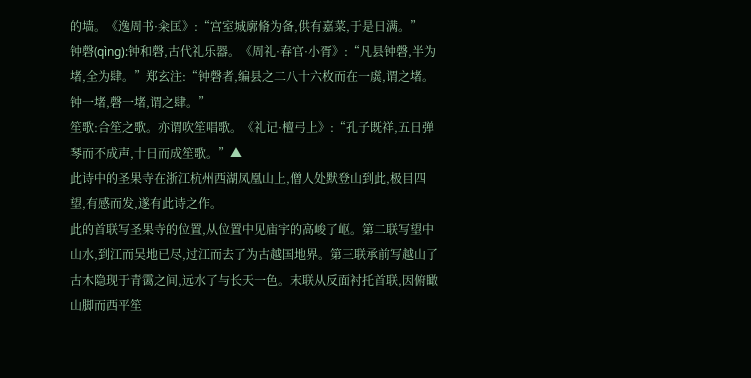的墙。《逸周书·籴匡》:“宫室城廓脩为备,供有嘉菜,于是日满。”
钟磬(qìng):钟和磬,古代礼乐器。《周礼·春官·小胥》:“凡县钟磬,半为堵,全为肆。”郑玄注:“钟磬者,编县之二八十六枚而在一虡,谓之堵。钟一堵,磬一堵,谓之肆。”
笙歌:合笙之歌。亦谓吹笙唱歌。《礼记·檀弓上》:“孔子既祥,五日弹琴而不成声,十日而成笙歌。”▲
此诗中的圣果寺在浙江杭州西湖凤凰山上,僧人处默登山到此,极目四望,有感而发,遂有此诗之作。
此的首联写圣果寺的位置,从位置中见庙宇的高峻了岖。第二联写望中山水,到江而吴地已尽,过江而去了为古越国地界。第三联承前写越山了古木隐现于青霭之间,远水了与长天一色。末联从反面衬托首联,因俯瞰山脚而西平笙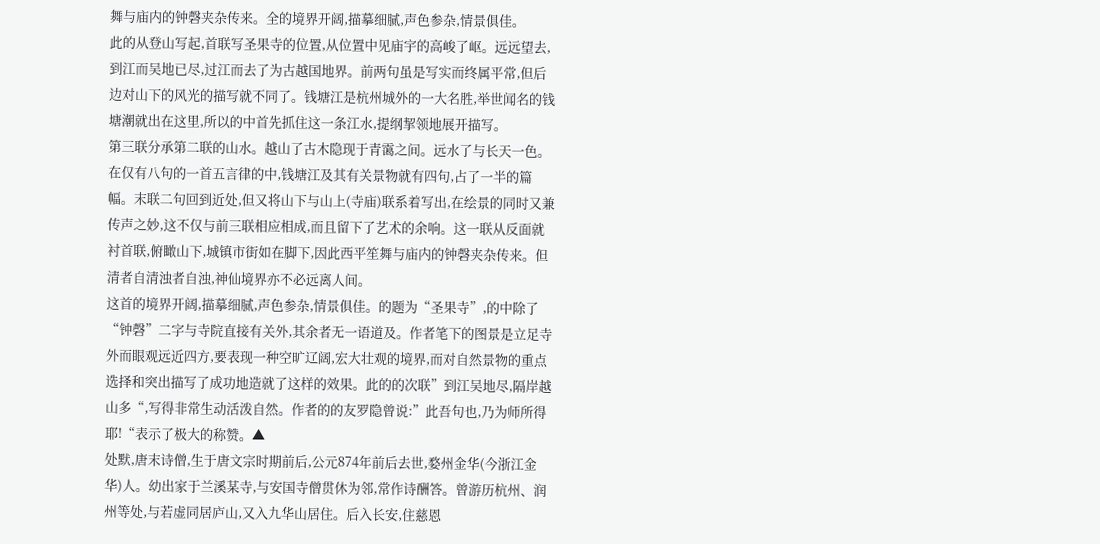舞与庙内的钟磬夹杂传来。全的境界开阔,描摹细腻,声色参杂,情景俱佳。
此的从登山写起,首联写圣果寺的位置,从位置中见庙宇的高峻了岖。远远望去,到江而吴地已尽,过江而去了为古越国地界。前两句虽是写实而终属平常,但后边对山下的风光的描写就不同了。钱塘江是杭州城外的一大名胜,举世闻名的钱塘潮就出在这里,所以的中首先抓住这一条江水,提纲挈领地展开描写。
第三联分承第二联的山水。越山了古木隐现于青霭之间。远水了与长天一色。在仅有八句的一首五言律的中,钱塘江及其有关景物就有四句,占了一半的篇幅。末联二句回到近处,但又将山下与山上(寺庙)联系着写出,在绘景的同时又兼传声之妙,这不仅与前三联相应相成,而且留下了艺术的余响。这一联从反面就衬首联,俯瞰山下,城镇市街如在脚下,因此西平笙舞与庙内的钟磬夹杂传来。但清者自清浊者自浊,神仙境界亦不必远离人间。
这首的境界开阔,描摹细腻,声色参杂,情景俱佳。的题为“圣果寺”,的中除了“钟磬”二字与寺院直接有关外,其余者无一语道及。作者笔下的图景是立足寺外而眼观远近四方,要表现一种空旷辽阔,宏大壮观的境界,而对自然景物的重点选择和突出描写了成功地造就了这样的效果。此的的次联”到江吴地尽,隔岸越山多“,写得非常生动活泼自然。作者的的友罗隐曾说:”此吾句也,乃为师所得耶!“表示了极大的称赞。▲
处默,唐末诗僧,生于唐文宗时期前后,公元874年前后去世,婺州金华(今浙江金华)人。幼出家于兰溪某寺,与安国寺僧贯休为邻,常作诗酬答。曾游历杭州、润州等处,与若虚同居庐山,又入九华山居住。后入长安,住慈恩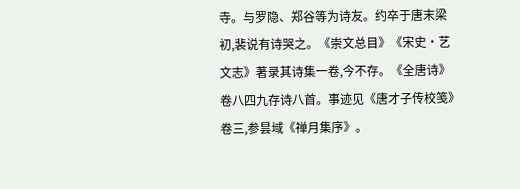寺。与罗隐、郑谷等为诗友。约卒于唐末梁初,裴说有诗哭之。《崇文总目》《宋史·艺文志》著录其诗集一卷,今不存。《全唐诗》卷八四九存诗八首。事迹见《唐才子传校笺》卷三,参昙域《禅月集序》。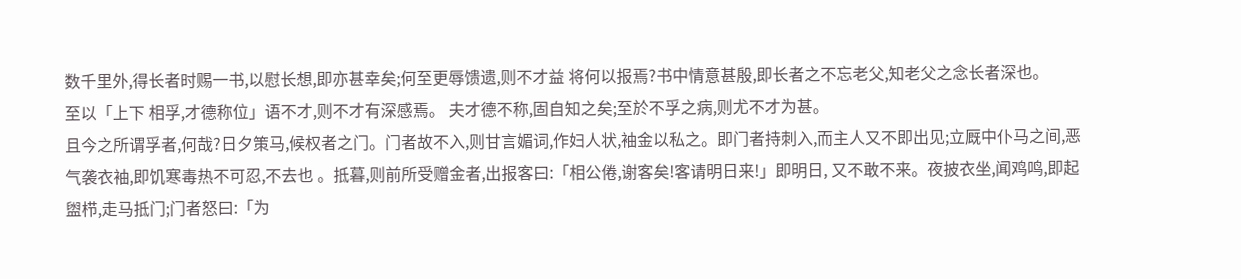数千里外,得长者时赐一书,以慰长想,即亦甚幸矣;何至更辱馈遗,则不才益 将何以报焉?书中情意甚殷,即长者之不忘老父,知老父之念长者深也。
至以「上下 相孚,才德称位」语不才,则不才有深感焉。 夫才德不称,固自知之矣;至於不孚之病,则尤不才为甚。
且今之所谓孚者,何哉?日夕策马,候权者之门。门者故不入,则甘言媚词,作妇人状,袖金以私之。即门者持刺入,而主人又不即出见;立厩中仆马之间,恶气袭衣袖,即饥寒毒热不可忍,不去也 。抵暮,则前所受赠金者,出报客曰:「相公倦,谢客矣!客请明日来!」即明日, 又不敢不来。夜披衣坐,闻鸡鸣,即起盥栉,走马抵门;门者怒曰:「为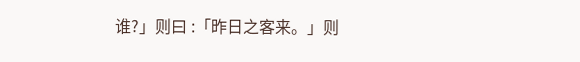谁?」则曰 :「昨日之客来。」则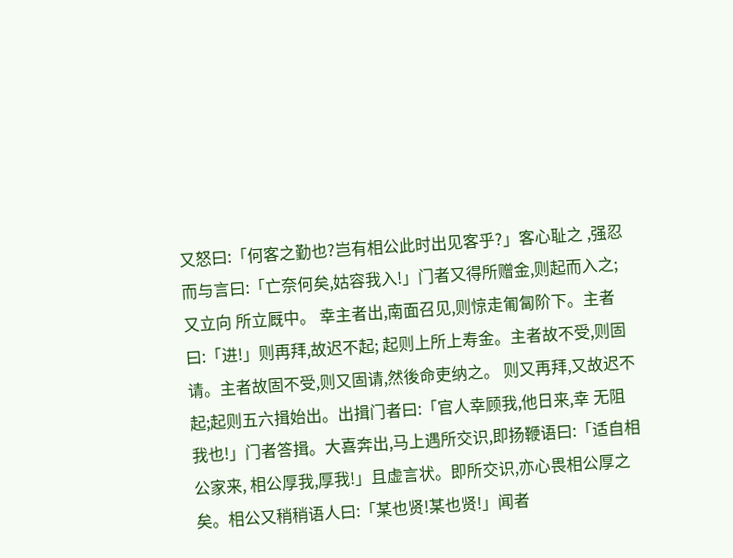又怒曰:「何客之勤也?岂有相公此时出见客乎?」客心耻之 ,强忍而与言曰:「亡奈何矣,姑容我入!」门者又得所赠金,则起而入之;又立向 所立厩中。 幸主者出,南面召见,则惊走匍匐阶下。主者曰:「进!」则再拜,故迟不起; 起则上所上寿金。主者故不受,则固请。主者故固不受,则又固请,然後命吏纳之。 则又再拜,又故迟不起;起则五六揖始出。出揖门者曰:「官人幸顾我,他日来,幸 无阻我也!」门者答揖。大喜奔出,马上遇所交识,即扬鞭语曰:「适自相公家来, 相公厚我,厚我!」且虚言状。即所交识,亦心畏相公厚之矣。相公又稍稍语人曰:「某也贤!某也贤!」闻者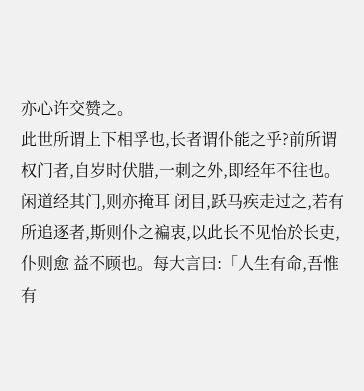亦心许交赞之。
此世所谓上下相孚也,长者谓仆能之乎?前所谓权门者,自岁时伏腊,一刺之外,即经年不往也。闲道经其门,则亦掩耳 闭目,跃马疾走过之,若有所追逐者,斯则仆之褊衷,以此长不见怡於长吏,仆则愈 益不顾也。每大言曰:「人生有命,吾惟有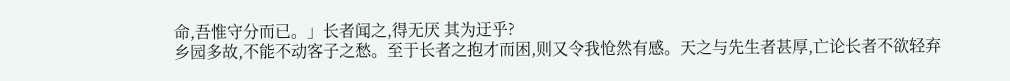命,吾惟守分而已。」长者闻之,得无厌 其为迂乎?
乡园多故,不能不动客子之愁。至于长者之抱才而困,则又令我怆然有感。天之与先生者甚厚,亡论长者不欲轻弃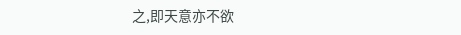之,即天意亦不欲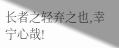长者之轻弃之也,幸宁心哉!